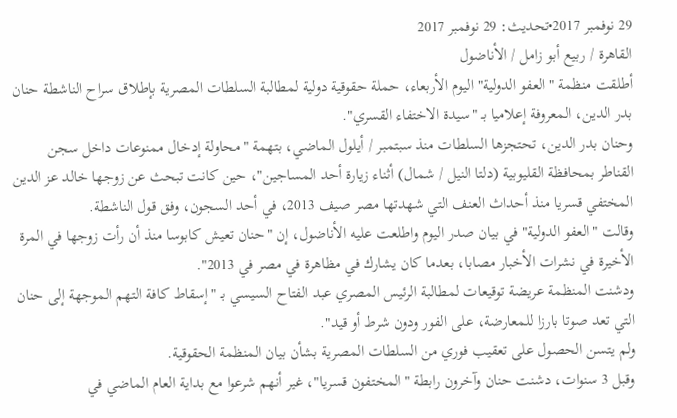29 نوفمبر 2017•تحديث: 29 نوفمبر 2017
القاهرة / ربيع أبو زامل / الأناضول
أطلقت منظمة "العفو الدولية" اليوم الأربعاء، حملة حقوقية دولية لمطالبة السلطات المصرية بإطلاق سراح الناشطة حنان بدر الدين، المعروفة إعلاميا بـ "سيدة الاختفاء القسري".
وحنان بدر الدين، تحتجزها السلطات منذ سبتمبر / أيلول الماضي، بتهمة "محاولة إدخال ممنوعات داخل سجن القناطر بمحافظة القليوبية (دلتا النيل / شمال) أثناء زيارة أحد المساجين"، حين كانت تبحث عن زوجها خالد عز الدين المختفي قسريا منذ أحداث العنف التي شهدتها مصر صيف 2013، في أحد السجون، وفق قول الناشطة.
وقالت "العفو الدولية" في بيان صدر اليوم واطلعت عليه الأناضول، إن "حنان تعيش كابوسا منذ أن رأت زوجها في المرة الأخيرة في نشرات الأخبار مصابا، بعدما كان يشارك في مظاهرة في مصر في 2013".
ودشنت المنظمة عريضة توقيعات لمطالبة الرئيس المصري عبد الفتاح السيسي بـ "إسقاط كافة التهم الموجهة إلى حنان التي تعد صوتا بارزا للمعارضة، على الفور ودون شرط أو قيد".
ولم يتسن الحصول على تعقيب فوري من السلطات المصرية بشأن بيان المنظمة الحقوقية.
وقبل 3 سنوات، دشنت حنان وآخرون رابطة "المختفون قسريا"، غير أنهم شرعوا مع بداية العام الماضي في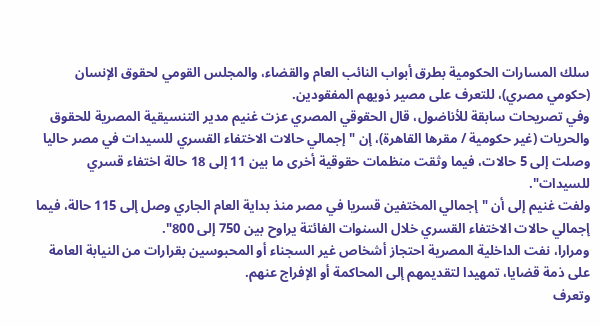سلك المسارات الحكومية بطرق أبواب النائب العام والقضاء، والمجلس القومي لحقوق الإنسان (حكومي مصري)، للتعرف على مصير ذويهم المفقودين.
وفي تصريحات سابقة للأناضول، قال الحقوقي المصري عزت غنيم مدير التنسيقية المصرية للحقوق والحريات (غير حكومية / مقرها القاهرة)، إن "إجمالي حالات الاختفاء القسري للسيدات في مصر حاليا وصلت إلى 5 حالات، فيما وثقت منظمات حقوقية أخرى ما بين 11 إلى 18 حالة اختفاء قسري للسيدات".
ولفت غنيم إلى أن "إجمالي المختفين قسريا في مصر منذ بداية العام الجاري وصل إلى 115 حالة، فيما إجمالي حالات الاختفاء القسري خلال السنوات الفائتة يراوح بين 750 إلى 800".
ومرارا، نفت الداخلية المصرية احتجاز أشخاص غير السجناء أو المحبوسين بقرارات من النيابة العامة على ذمة قضايا، تمهيدا لتقديمهم إلى المحاكمة أو الإفراج عنهم.
وتعرف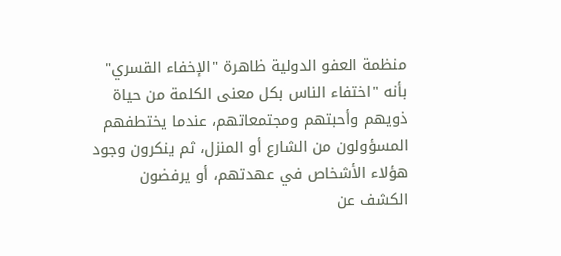منظمة العفو الدولية ظاهرة "الإخفاء القسري" بأنه "اختفاء الناس بكل معنى الكلمة من حياة ذويهم وأحبتهم ومجتمعاتهم، عندما يختطفهم المسؤولون من الشارع أو المنزل، ثم ينكرون وجود هؤلاء الأشخاص في عهدتهم، أو يرفضون الكشف عن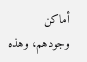أماكن وجودهم، وهذه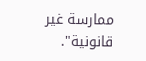ممارسة غير قانونية".